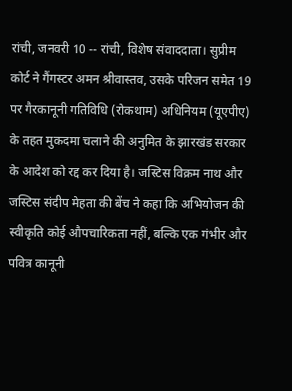रांची, जनवरी 10 -- रांची, विशेष संवाददाता। सुप्रीम कोर्ट ने गैंगस्टर अमन श्रीवास्तव, उसके परिजन समेत 19 पर गैरकानूनी गतिविधि (रोकथाम) अधिनियम (यूएपीए) के तहत मुकदमा चलाने की अनुमित के झारखंड सरकार के आदेश को रद्द कर दिया है। जस्टिस विक्रम नाथ और जस्टिस संदीप मेहता की बेंच ने कहा कि अभियोजन की स्वीकृति कोई औपचारिकता नहीं, बल्कि एक गंभीर और पवित्र कानूनी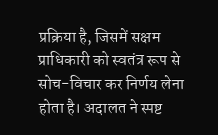प्रक्रिया है, जिसमें सक्षम प्राधिकारी को स्वतंत्र रूप से सोच-विचार कर निर्णय लेना होता है। अदालत ने स्पष्ट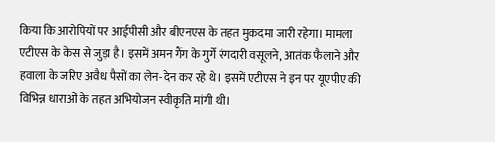किया कि आरोपियों पर आईपीसी और बीएनएस के तहत मुकदमा जारी रहेगा। मामला एटीएस के केस से जुड़ा है। इसमें अमन गैंग के गुर्गे रंगदारी वसूलने, आतंक फैलाने और हवाला के जरिए अवैध पैसों का लेन-देन कर रहे थे। इसमें एटीएस ने इन पर यूएपीए की विभिन्न धाराओं के तहत अभियोजन स्वीकृति मांगी थी।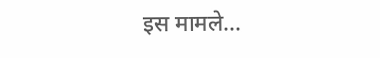इस मामले...